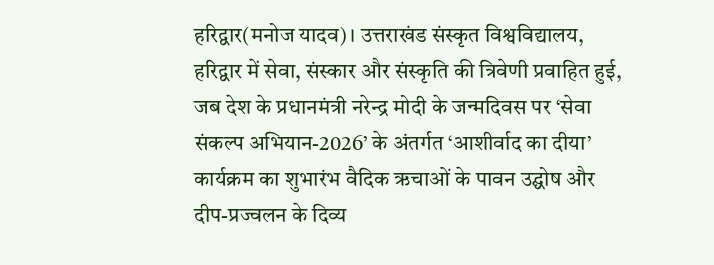हरिद्वार(मनोज यादव)। उत्तराखंड संस्कृत विश्वविद्यालय, हरिद्वार में सेवा, संस्कार और संस्कृति की त्रिवेणी प्रवाहित हुई, जब देश के प्रधानमंत्री नरेन्द्र मोदी के जन्मदिवस पर ‘सेवा संकल्प अभियान-2026’ के अंतर्गत ‘आशीर्वाद का दीया’ कार्यक्रम का शुभारंभ वैदिक ऋचाओं के पावन उद्घोष और दीप-प्रज्वलन के दिव्य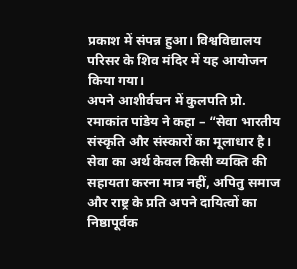प्रकाश में संपन्न हुआ। विश्वविद्यालय परिसर के शिव मंदिर में यह आयोजन किया गया।
अपने आशीर्वचन में कुलपति प्रो. रमाकांत पांडेय ने कहा – “सेवा भारतीय संस्कृति और संस्कारों का मूलाधार है। सेवा का अर्थ केवल किसी व्यक्ति की सहायता करना मात्र नहीं, अपितु समाज और राष्ट्र के प्रति अपने दायित्वों का निष्ठापूर्वक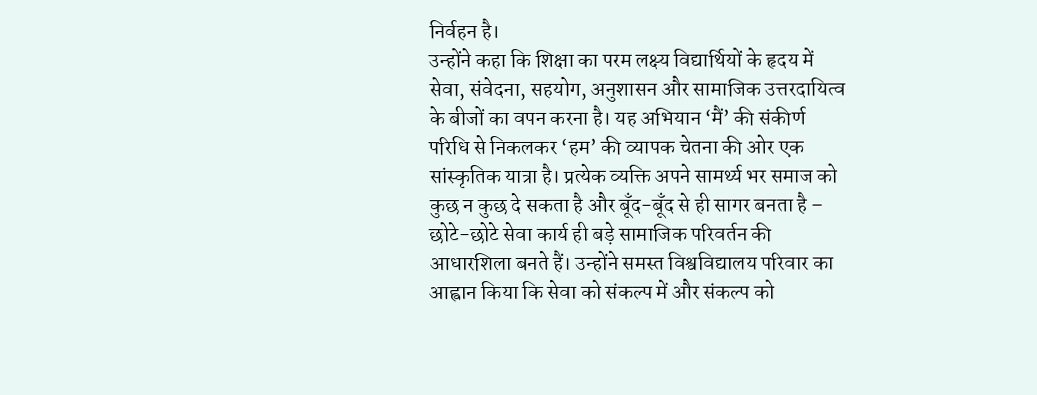निर्वहन है।
उन्होंने कहा कि शिक्षा का परम लक्ष्य विद्यार्थियों के हृदय में सेवा, संवेदना, सहयोग, अनुशासन और सामाजिक उत्तरदायित्व के बीजों का वपन करना है। यह अभियान ‘मैं’ की संकीर्ण परिधि से निकलकर ‘हम’ की व्यापक चेतना की ओर एक सांस्कृतिक यात्रा है। प्रत्येक व्यक्ति अपने सामर्थ्य भर समाज को कुछ न कुछ दे सकता है और बूँद-बूँद से ही सागर बनता है – छोटे-छोटे सेवा कार्य ही बड़े सामाजिक परिवर्तन की आधारशिला बनते हैं। उन्होंने समस्त विश्वविद्यालय परिवार का आह्वान किया कि सेवा को संकल्प में और संकल्प को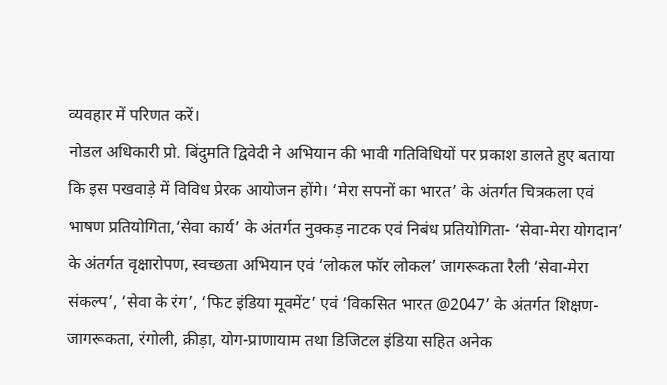व्यवहार में परिणत करें।
नोडल अधिकारी प्रो. बिंदुमति द्विवेदी ने अभियान की भावी गतिविधियों पर प्रकाश डालते हुए बताया कि इस पखवाड़े में विविध प्रेरक आयोजन होंगे। ‘मेरा सपनों का भारत’ के अंतर्गत चित्रकला एवं भाषण प्रतियोगिता,‘सेवा कार्य’ के अंतर्गत नुक्कड़ नाटक एवं निबंध प्रतियोगिता- ‘सेवा-मेरा योगदान’ के अंतर्गत वृक्षारोपण, स्वच्छता अभियान एवं ‘लोकल फॉर लोकल’ जागरूकता रैली ‘सेवा-मेरा संकल्प’, ‘सेवा के रंग’, ‘फिट इंडिया मूवमेंट’ एवं ‘विकसित भारत @2047’ के अंतर्गत शिक्षण-जागरूकता, रंगोली, क्रीड़ा, योग-प्राणायाम तथा डिजिटल इंडिया सहित अनेक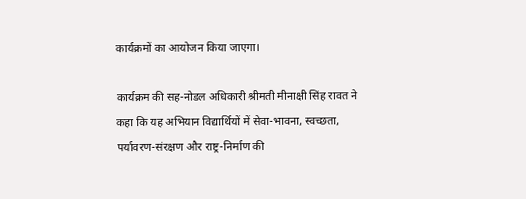कार्यक्रमों का आयोजन किया जाएगा।

कार्यक्रम की सह-नोडल अधिकारी श्रीमती मीनाक्षी सिंह रावत ने कहा कि यह अभियान विद्यार्थियों में सेवा-भावना, स्वच्छता, पर्यावरण-संरक्षण और राष्ट्र-निर्माण की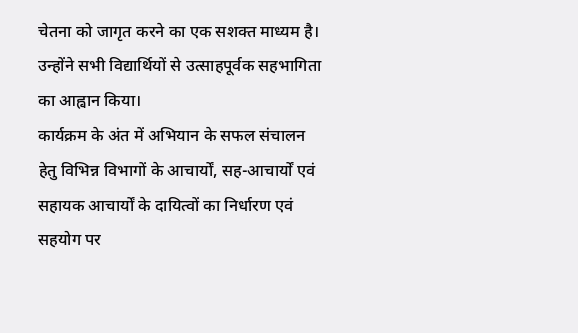चेतना को जागृत करने का एक सशक्त माध्यम है। उन्होंने सभी विद्यार्थियों से उत्साहपूर्वक सहभागिता का आह्वान किया।
कार्यक्रम के अंत में अभियान के सफल संचालन हेतु विभिन्न विभागों के आचार्यों, सह-आचार्यों एवं सहायक आचार्यों के दायित्वों का निर्धारण एवं सहयोग पर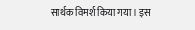सार्थक विमर्श किया गया। इस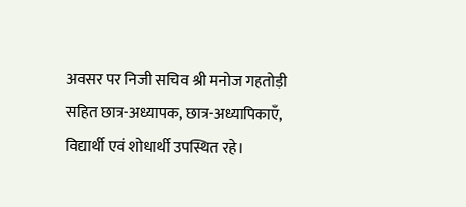अवसर पर निजी सचिव श्री मनोज गहतोड़ी सहित छात्र-अध्यापक, छात्र-अध्यापिकाएँ, विद्यार्थी एवं शोधार्थी उपस्थित रहे।